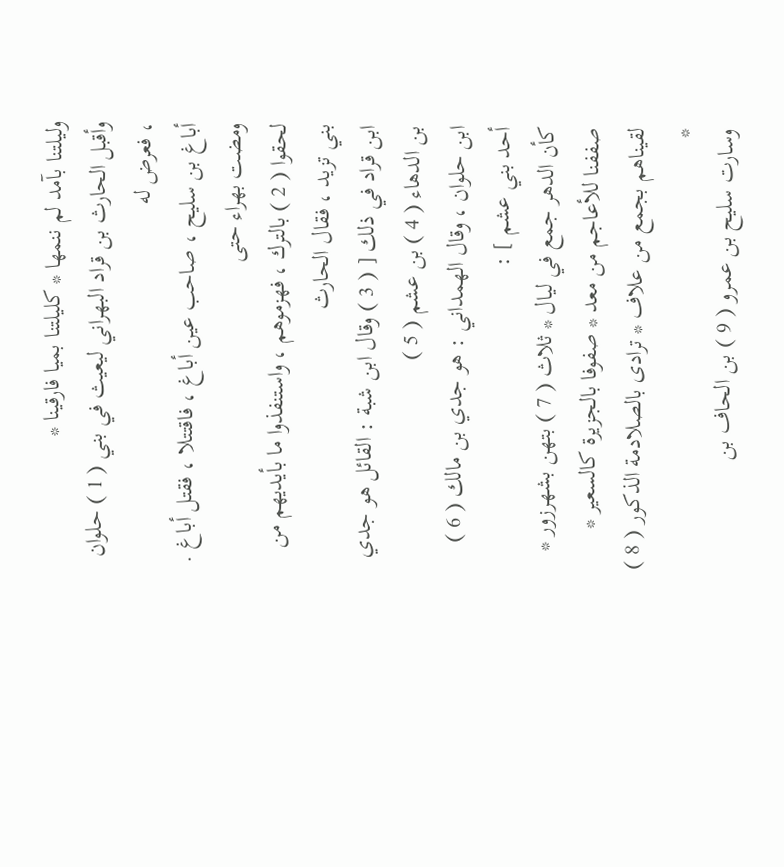وليلتنا بآمد لم ننمها * كليلتنا بميا فارقينا *
وأقبل الحارث بن قراد البهراني ليعيث في بني ( 1 ) حلوان ، فعرض له
أباغ بن سليح ، صاحب عين أباغ ، فاقتتلا ، فقتل أباغ . ومضت بهراء حتى
لحقوا ( 2 ) بالترك ، فهزموهم ، واستنفذوا ما بأيديهم من بني تزيد ، فقال الحارث
ابن قراد في ذلك [ ( 3 ) وقال ابن شبة : القائل هو جدي بن الدهاء ( 4 ) بن عشم ( 5 )
ابن حلوان ، وقال الهمداني : هو جدي بن مالك ( 6 ) أحد بني عشم ] :
كأن الدهر جمع في ليال * ثلاث ( 7 ) بتهن بشهرزور *
صففنا للأعاجم من معد * صفوفا بالجزيرة كالسعير *
لقيناهم بجمع من علاف * ترادى بالصلادمة الذكور ( 8 ) *
وسارت سليح بن عمرو ( 9 ) بن الحاف بن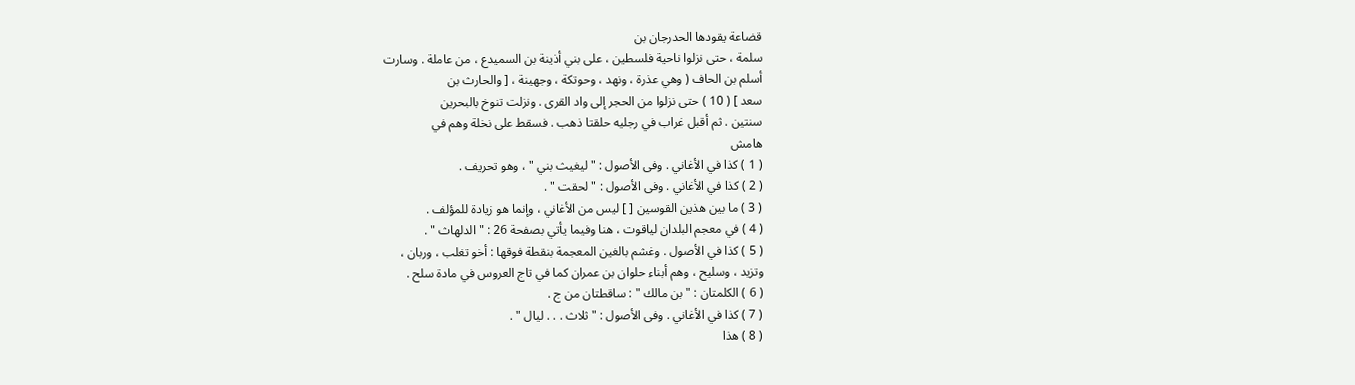قضاعة يقودها الحدرجان بن
سلمة ، حتى نزلوا ناحية فلسطين ، على بني أذينة بن السميدع ، من عاملة . وسارت
أسلم بن الحاف ( وهي عذرة ، ونهد ، وحوتكة ، وجهينة ، [ والحارث بن
سعد ] ( 10 ) حتى نزلوا من الحجر إلى واد القرى . ونزلت تنوخ بالبحرين
سنتين . ثم أقبل غراب في رجليه حلقتا ذهب . فسقط على نخلة وهم في
هامش
( 1 ) كذا في الأغاني . وفى الأصول : " ليغيث بني " ، وهو تحريف .
( 2 ) كذا في الأغاني . وفى الأصول : " لحقت " .
( 3 ) ما بين هذين القوسين [ ] ليس من الأغاني ، وإنما هو زيادة للمؤلف .
( 4 ) في معجم البلدان لياقوت ، هنا وفيما يأتي بصفحة 26 : " الدلهاث " .
( 5 ) كذا في الأصول . وغشم بالغين المعجمة بنقطة فوقها : أخو تغلب ، وربان ،
وتزيد ، وسليح ، وهم أبناء حلوان بن عمران كما في تاج العروس في مادة سلح .
( 6 ) الكلمتان : " بن مالك " : ساقطتان من ج .
( 7 ) كذا في الأغاني . وفى الأصول : " ثلاث . . . ليال " .
( 8 ) هذا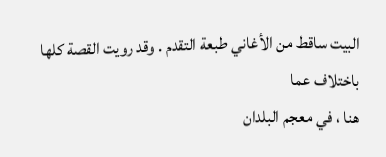البيت ساقط من الأغاني طبعة التقدم . وقد رويت القصة كلها باختلاف عما
هنا ، في معجم البلدان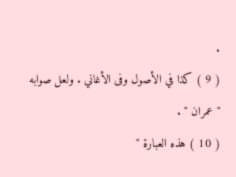.
( 9 ) كذا في الأصول وفى الأغاني . ولعل صوابه
" عمران " .
( 10 ) هذه العبارة "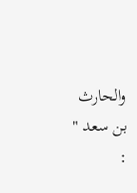والحارث بن سعد " :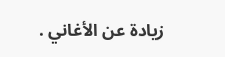زيادة عن الأغاني .